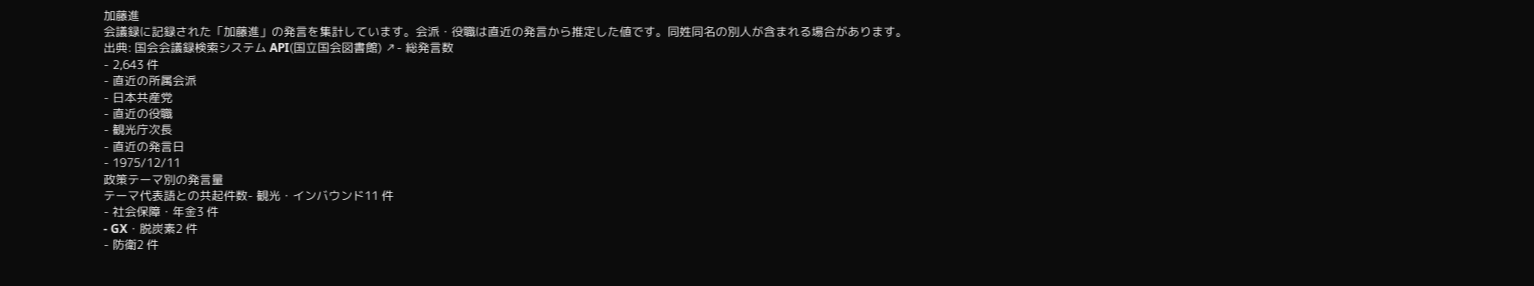加藤進
会議録に記録された「加藤進」の発言を集計しています。会派・役職は直近の発言から推定した値です。同姓同名の別人が含まれる場合があります。
出典: 国会会議録検索システム API(国立国会図書館) ↗- 総発言数
- 2,643 件
- 直近の所属会派
- 日本共産党
- 直近の役職
- 観光庁次長
- 直近の発言日
- 1975/12/11
政策テーマ別の発言量
テーマ代表語との共起件数- 観光・インバウンド11 件
- 社会保障・年金3 件
- GX・脱炭素2 件
- 防衛2 件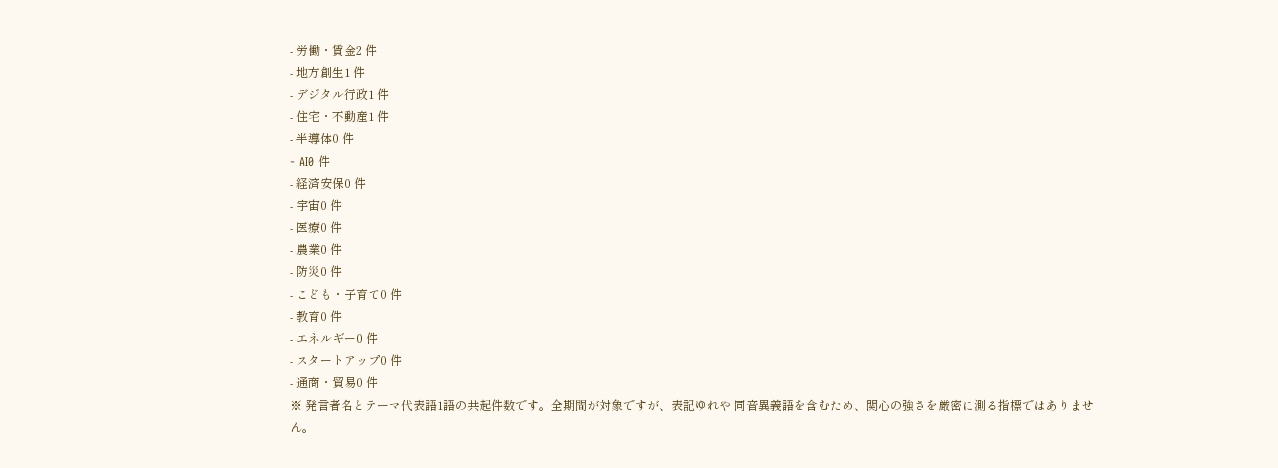- 労働・賃金2 件
- 地方創生1 件
- デジタル行政1 件
- 住宅・不動産1 件
- 半導体0 件
- AI0 件
- 経済安保0 件
- 宇宙0 件
- 医療0 件
- 農業0 件
- 防災0 件
- こども・子育て0 件
- 教育0 件
- エネルギー0 件
- スタートアップ0 件
- 通商・貿易0 件
※ 発言者名とテーマ代表語1語の共起件数です。全期間が対象ですが、表記ゆれや 同音異義語を含むため、関心の強さを厳密に測る指標ではありません。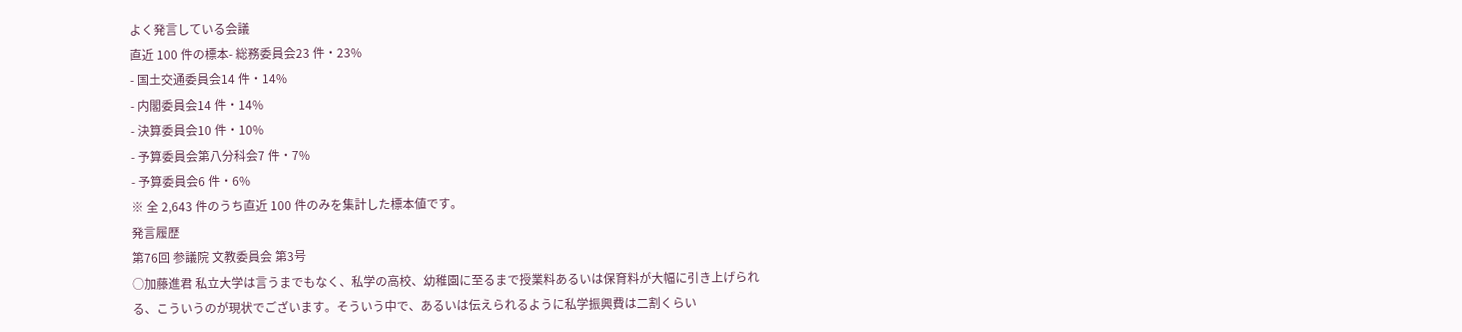よく発言している会議
直近 100 件の標本- 総務委員会23 件・23%
- 国土交通委員会14 件・14%
- 内閣委員会14 件・14%
- 決算委員会10 件・10%
- 予算委員会第八分科会7 件・7%
- 予算委員会6 件・6%
※ 全 2,643 件のうち直近 100 件のみを集計した標本値です。
発言履歴
第76回 参議院 文教委員会 第3号
○加藤進君 私立大学は言うまでもなく、私学の高校、幼稚園に至るまで授業料あるいは保育料が大幅に引き上げられる、こういうのが現状でございます。そういう中で、あるいは伝えられるように私学振興費は二割くらい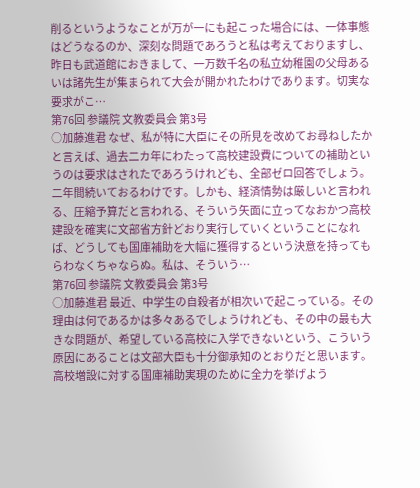削るというようなことが万が一にも起こった場合には、一体事態はどうなるのか、深刻な問題であろうと私は考えておりますし、昨日も武道館におきまして、一万数千名の私立幼稚園の父母あるいは諸先生が集まられて大会が開かれたわけであります。切実な要求がこ…
第76回 参議院 文教委員会 第3号
○加藤進君 なぜ、私が特に大臣にその所見を改めてお尋ねしたかと言えば、過去二カ年にわたって高校建設費についての補助というのは要求はされたであろうけれども、全部ゼロ回答でしょう。二年間続いておるわけです。しかも、経済情勢は厳しいと言われる、圧縮予算だと言われる、そういう矢面に立ってなおかつ高校建設を確実に文部省方針どおり実行していくということになれば、どうしても国庫補助を大幅に獲得するという決意を持ってもらわなくちゃならぬ。私は、そういう…
第76回 参議院 文教委員会 第3号
○加藤進君 最近、中学生の自殺者が相次いで起こっている。その理由は何であるかは多々あるでしょうけれども、その中の最も大きな問題が、希望している高校に入学できないという、こういう原因にあることは文部大臣も十分御承知のとおりだと思います。高校増設に対する国庫補助実現のために全力を挙げよう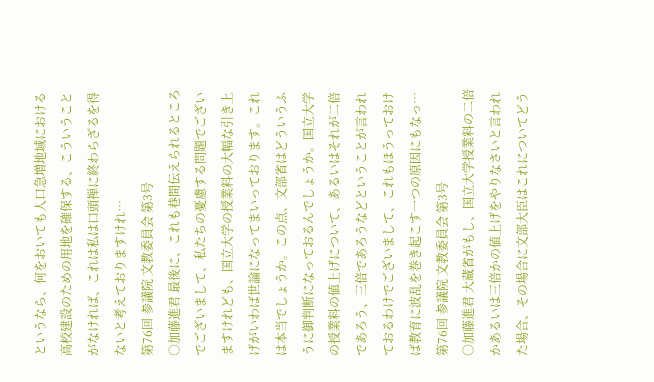というなら、何をおいても人口急増地域における高校建設のための用地を確保する、こういうことがなければ、これは私は口頭禅に終わらざるを得ないと考えておりますけれ…
第76回 参議院 文教委員会 第3号
○加藤進君 最後に、これも巷間伝えられるところでございまして、私たちの憂慮する問題でございますけれども、国立大学の授業料の大幅な引き上げがいわば世論になってまいっております。これは本当でしょうか。この点、文部省はどういうふうに御判断になっておるんでしょうか。国立大学の授業料の値上げについて、あるいはそれが二倍であろう、三倍であろうなどということが言われておるわけでございまして、これもほうっておけば教育に波乱を巻き起こす一つの原因にもなっ…
第76回 参議院 文教委員会 第3号
○加藤進君 大蔵省がもし、国立大学授業料の二倍かあるいは三倍かの値上げをやりなさいと言われた場合、その場合に文部大臣はこれについてどう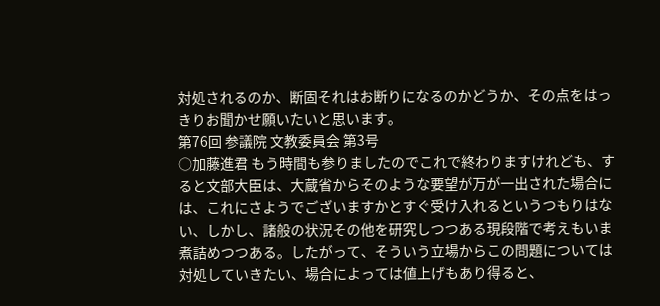対処されるのか、断固それはお断りになるのかどうか、その点をはっきりお聞かせ願いたいと思います。
第76回 参議院 文教委員会 第3号
○加藤進君 もう時間も参りましたのでこれで終わりますけれども、すると文部大臣は、大蔵省からそのような要望が万が一出された場合には、これにさようでございますかとすぐ受け入れるというつもりはない、しかし、諸般の状況その他を研究しつつある現段階で考えもいま煮詰めつつある。したがって、そういう立場からこの問題については対処していきたい、場合によっては値上げもあり得ると、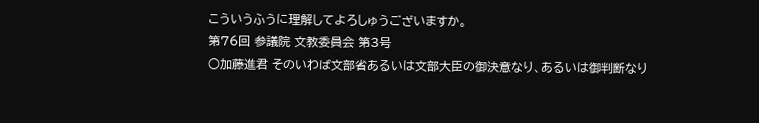こういうふうに理解してよろしゅうございますか。
第76回 参議院 文教委員会 第3号
○加藤進君 そのいわば文部省あるいは文部大臣の御決意なり、あるいは御判断なり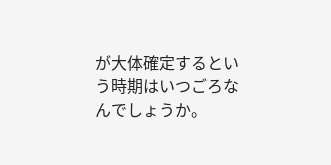が大体確定するという時期はいつごろなんでしょうか。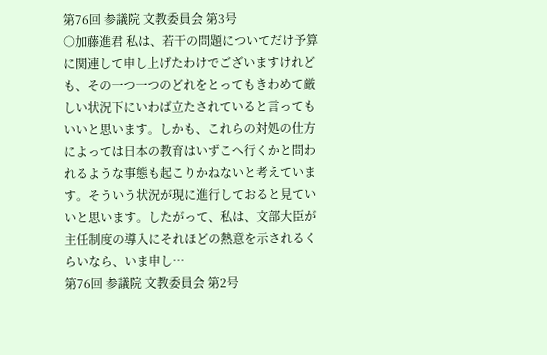第76回 参議院 文教委員会 第3号
○加藤進君 私は、若干の問題についてだけ予算に関連して申し上げたわけでございますけれども、その一つ一つのどれをとってもきわめて厳しい状況下にいわば立たされていると言ってもいいと思います。しかも、これらの対処の仕方によっては日本の教育はいずこへ行くかと問われるような事態も起こりかねないと考えています。そういう状況が現に進行しておると見ていいと思います。したがって、私は、文部大臣が主任制度の導入にそれほどの熱意を示されるくらいなら、いま申し…
第76回 参議院 文教委員会 第2号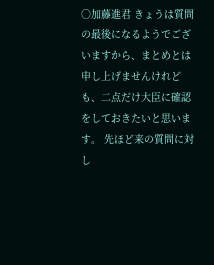○加藤進君 きょうは質問の最後になるようでございますから、まとめとは申し上げませんけれども、二点だけ大臣に確認をしておきたいと思います。 先ほど来の質問に対し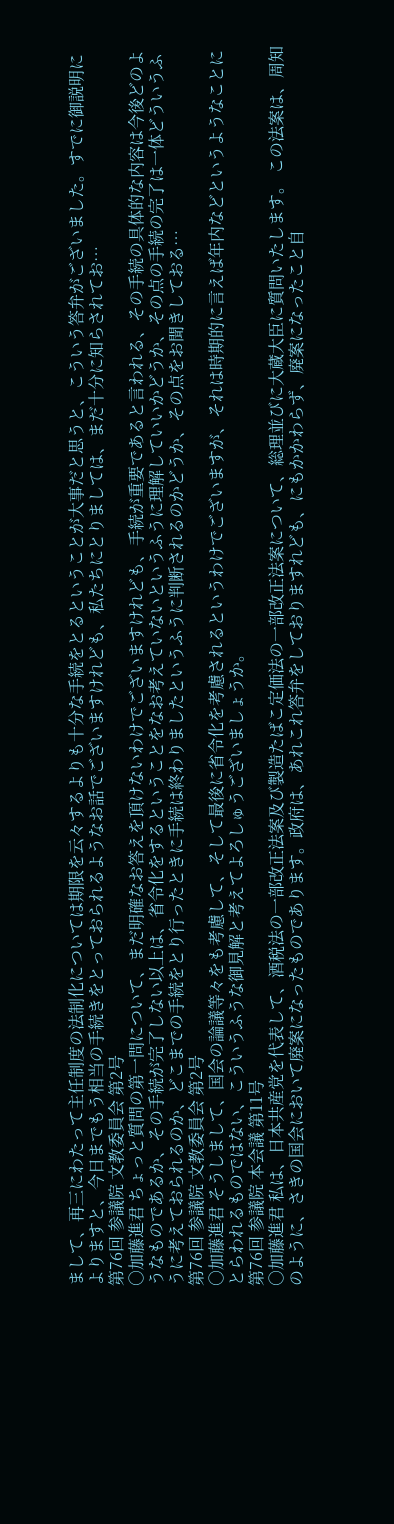まして、再三にわたって主任制度の法制化については期限を云々するよりも十分な手続をとるということが大事だと思うと、こういう答弁がございました。すでに御説明によりますと、今日までもう相当の手続きをとっておられるようなお話でございますけれども、私たちにとりましては、まだ十分に知らされてお…
第76回 参議院 文教委員会 第2号
○加藤進君 ちょっと質問の第一問について、まだ明確なお答えを頂けないわけでございますけれども、手続が重要であると言われる、その手続の具体的な内容は今後どのようなものであるか、その手続が完了しない以上は、省令化をするということをなお考えていないというふうに理解していいかどうか、その点の手続の完了は一体どういうふうに考えておられるのか、どこまでの手続をとり行ったときに手続は終わりましたというふうに判断されるのかどうか、その点をお聞きしておる…
第76回 参議院 文教委員会 第2号
○加藤進君 そうしまして、国会の論議等々をも考慮して、そして最後に省令化を考慮されるというわけでございますが、それは時期的に言えば年内などというようなことにとらわれるものではない、こういうふうな御見解と考えてよろしゅうございましょうか。
第76回 参議院 本会議 第11号
○加藤進君 私は、日本共産党を代表して、酒税法の一部改正法案及び製造たばこ定価法の一部改正法案について、総理並びに大蔵大臣に質問いたします。 この法案は、周知のように、さきの国会において廃案になったものであります。政府は、あれこれ答弁をしておりますれども、にもかかわらず、廃案になったこと自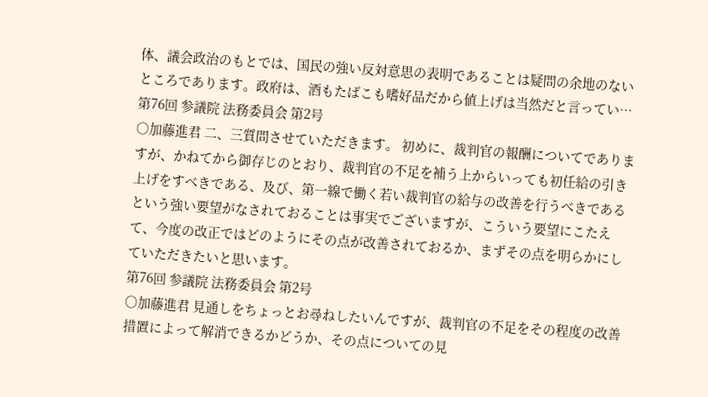体、議会政治のもとでは、国民の強い反対意思の表明であることは疑問の余地のないところであります。政府は、酒もたばこも嗜好品だから値上げは当然だと言ってい…
第76回 参議院 法務委員会 第2号
○加藤進君 二、三質問させていただきます。 初めに、裁判官の報酬についてでありますが、かねてから御存じのとおり、裁判官の不足を補う上からいっても初任給の引き上げをすべきである、及び、第一線で働く若い裁判官の給与の改善を行うべきであるという強い要望がなされておることは事実でございますが、こういう要望にこたえて、今度の改正ではどのようにその点が改善されておるか、まずその点を明らかにしていただきたいと思います。
第76回 参議院 法務委員会 第2号
○加藤進君 見通しをちょっとお尋ねしたいんですが、裁判官の不足をその程度の改善措置によって解消できるかどうか、その点についての見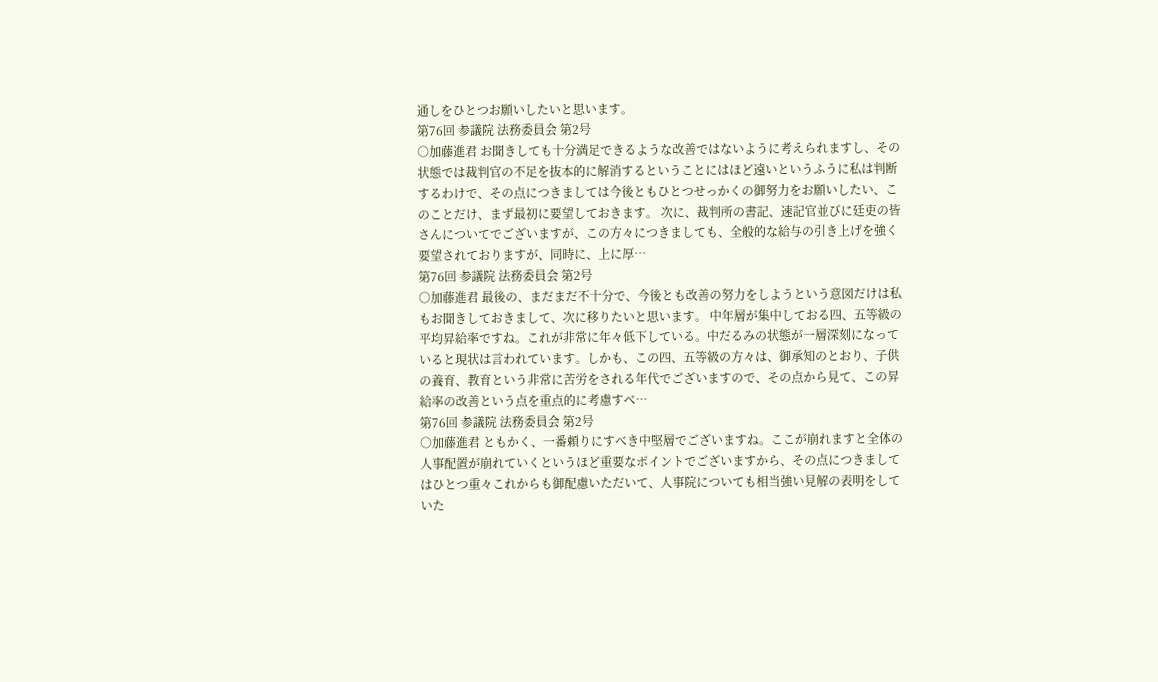通しをひとつお願いしたいと思います。
第76回 参議院 法務委員会 第2号
○加藤進君 お聞きしても十分満足できるような改善ではないように考えられますし、その状態では裁判官の不足を抜本的に解消するということにはほど遠いというふうに私は判断するわけで、その点につきましては今後ともひとつせっかくの御努力をお願いしたい、このことだけ、まず最初に要望しておきます。 次に、裁判所の書記、速記官並びに廷吏の皆さんについてでございますが、この方々につきましても、全般的な給与の引き上げを強く要望されておりますが、同時に、上に厚…
第76回 参議院 法務委員会 第2号
○加藤進君 最後の、まだまだ不十分で、今後とも改善の努力をしようという意図だけは私もお聞きしておきまして、次に移りたいと思います。 中年層が集中しておる四、五等級の平均昇給率ですね。これが非常に年々低下している。中だるみの状態が一層深刻になっていると現状は言われています。しかも、この四、五等級の方々は、御承知のとおり、子供の養育、教育という非常に苦労をされる年代でございますので、その点から見て、この昇給率の改善という点を重点的に考慮すべ…
第76回 参議院 法務委員会 第2号
○加藤進君 ともかく、一番頼りにすべき中堅層でございますね。ここが崩れますと全体の人事配置が崩れていくというほど重要なポイントでございますから、その点につきましてはひとつ重々これからも御配慮いただいて、人事院についても相当強い見解の表明をしていた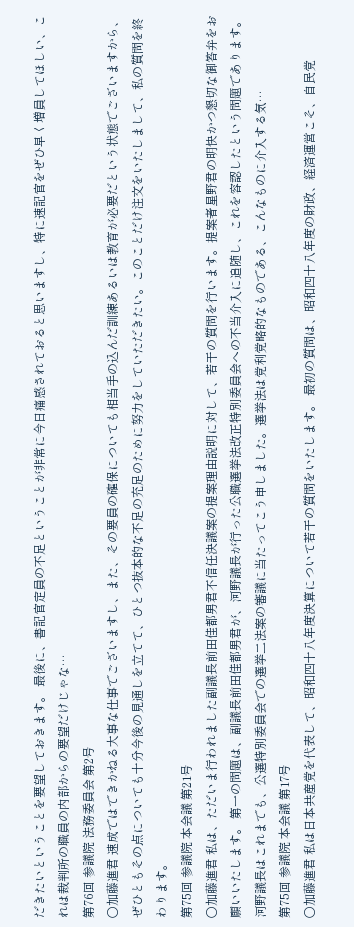だきたいということを要望しておきます。 最後に、書記官定員の不足ということが非常に今日痛感されておると思いますし、特に速記官をぜひ早く増員してほしい、これは裁判所の職員の内部からの要望だけじゃな…
第76回 参議院 法務委員会 第2号
○加藤進君 速成ではできかねる大事な仕事でございますし、また、その要員の確保についても相当手の込んだ訓練あるいは教育が必要だという状態でございますから、ぜひともその点についても十分今後の見通しを立てて、ひとつ抜本的な不足の充足のために努力をしていただきたい。このことだけ注文をいたしまして、私の質問を終わります。
第75回 参議院 本会議 第21号
○加藤進君 私は、ただいま行われました副議長前田佳都男君不信任決議案の提案理由説明に対して、若干の質問を行います。提案者星野君の明快かつ懇切な御答弁をお願いいたします。 第一の問題は、副議長前田佳都男君が、河野議長が行った公職選挙法改正特別委員会への不当介入に追随し、これを容認したという問題であります。河野議長はこれまでも、公選特別委員会での選挙二法案の審議に当たってこう申しました。選挙法は党利党略的なものである、こんなものに介入する気…
第75回 参議院 本会議 第17号
○加藤進君 私は日本共産党を代表して、昭和四十八年度決算について若干の質問をいたします。 最初の質問は、昭和四十八年度の財政、経済運営こそ、自民党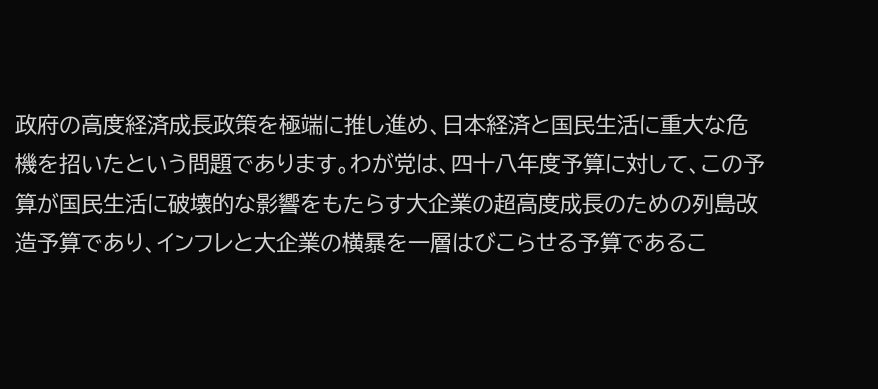政府の高度経済成長政策を極端に推し進め、日本経済と国民生活に重大な危機を招いたという問題であります。わが党は、四十八年度予算に対して、この予算が国民生活に破壊的な影響をもたらす大企業の超高度成長のための列島改造予算であり、インフレと大企業の横暴を一層はびこらせる予算であるこ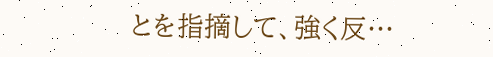とを指摘して、強く反…